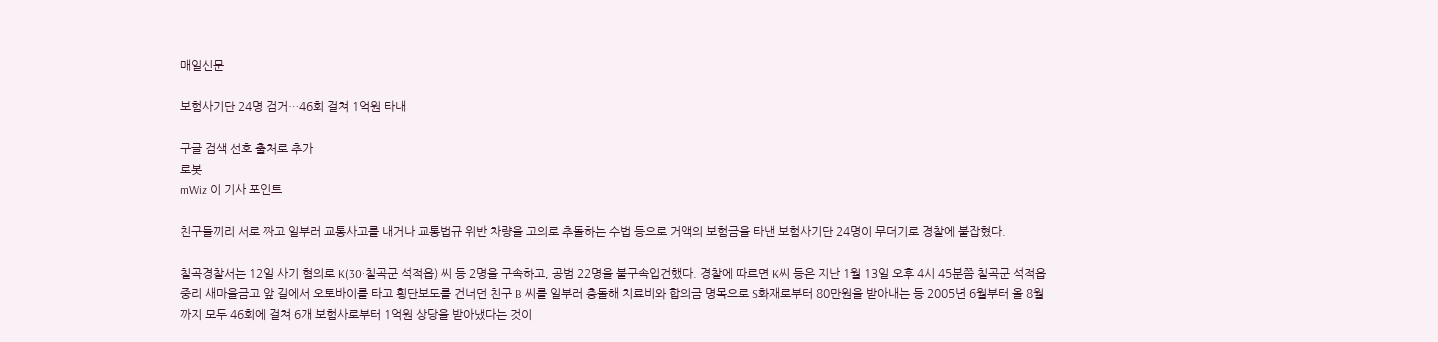매일신문

보험사기단 24명 검거…46회 걸쳐 1억원 타내

구글 검색 선호 출처로 추가
로봇
mWiz 이 기사 포인트

친구들끼리 서로 짜고 일부러 교통사고를 내거나 교통법규 위반 차량을 고의로 추돌하는 수법 등으로 거액의 보험금을 타낸 보험사기단 24명이 무더기로 경찰에 붙잡혔다.

칠곡경찰서는 12일 사기 혐의로 K(30·칠곡군 석적읍) 씨 등 2명을 구속하고, 공범 22명을 불구속입건했다. 경찰에 따르면 K씨 등은 지난 1월 13일 오후 4시 45분쯤 칠곡군 석적읍 중리 새마을금고 앞 길에서 오토바이를 타고 횡단보도를 건너던 친구 B 씨를 일부러 충돌해 치료비와 합의금 명목으로 S화재로부터 80만원을 받아내는 등 2005년 6월부터 올 8월까지 모두 46회에 걸쳐 6개 보험사로부터 1억원 상당을 받아냈다는 것이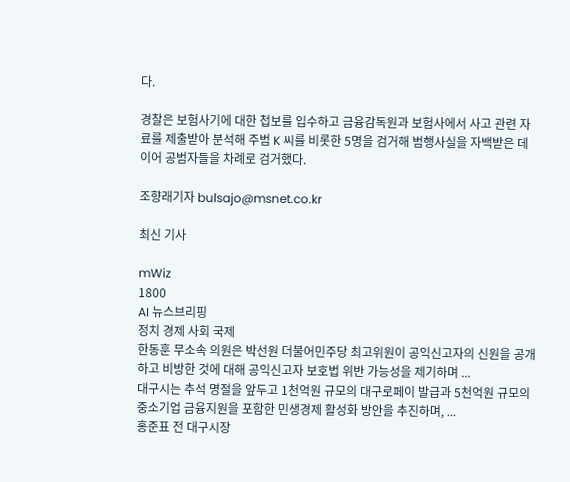다.

경찰은 보험사기에 대한 첩보를 입수하고 금융감독원과 보험사에서 사고 관련 자료를 제출받아 분석해 주범 K 씨를 비롯한 5명을 검거해 범행사실을 자백받은 데 이어 공범자들을 차례로 검거했다.

조향래기자 bulsajo@msnet.co.kr

최신 기사

mWiz
1800
AI 뉴스브리핑
정치 경제 사회 국제
한동훈 무소속 의원은 박선원 더불어민주당 최고위원이 공익신고자의 신원을 공개하고 비방한 것에 대해 공익신고자 보호법 위반 가능성을 제기하며 ...
대구시는 추석 명절을 앞두고 1천억원 규모의 대구로페이 발급과 5천억원 규모의 중소기업 금융지원을 포함한 민생경제 활성화 방안을 추진하며, ...
홍준표 전 대구시장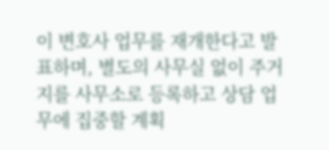이 변호사 업무를 재개한다고 발표하며, 별도의 사무실 없이 주거지를 사무소로 등록하고 상담 업무에 집중할 계획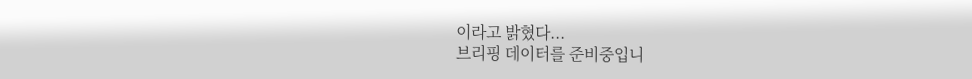이라고 밝혔다...
브리핑 데이터를 준비중입니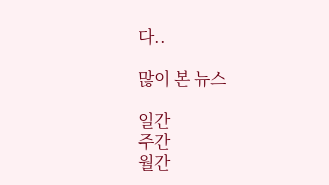다..

많이 본 뉴스

일간
주간
월간